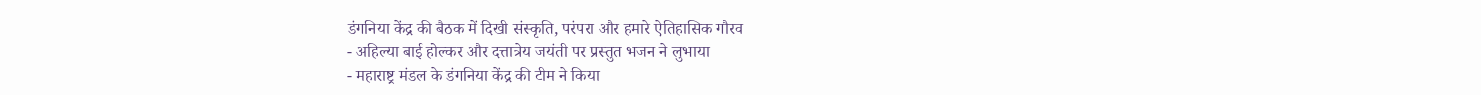डंगनिया केंद्र की बैठक में दिखी संस्कृति, परंपरा और हमारे ऐतिहासिक गौरव
- अहिल्या बाई होल्कर और दत्तात्रेय जयंती पर प्रस्तुत भजन ने लुभाया
- महाराष्ट्र मंडल के डंगनिया केंद्र की टीम ने किया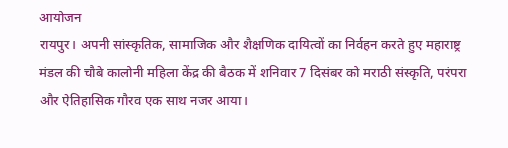आयोजन
रायपुर। अपनी सांस्कृतिक, सामाजिक और शैक्षणिक दायित्वों का निर्वहन करते हुए महाराष्ट्र मंडल की चौबे कालोनी महिला केंद्र की बैठक में शनिवार 7 दिसंबर को मराठी संस्कृति, परंपरा और ऐतिहासिक गौरव एक साथ नजर आया।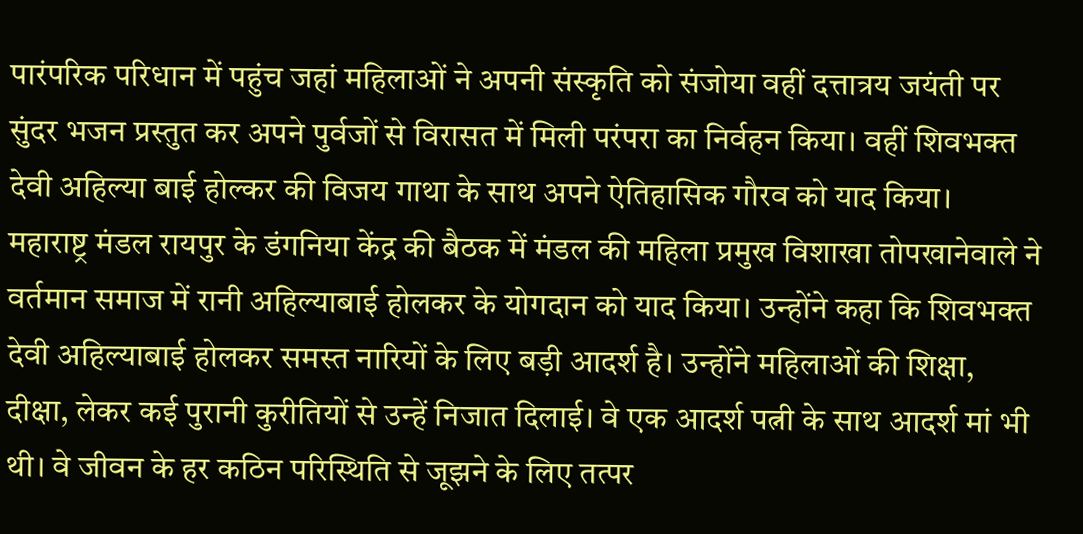पारंपरिक परिधान में पहुंच जहां महिलाओं ने अपनी संस्कृति को संजोया वहीं दत्तात्रय जयंती पर सुंदर भजन प्रस्तुत कर अपने पुर्वजों से विरासत में मिली परंपरा का निर्वहन किया। वहीं शिवभक्त देवी अहिल्या बाई होल्कर की विजय गाथा के साथ अपने ऐतिहासिक गौरव को याद किया।
महाराष्ट्र मंडल रायपुर के डंगनिया केंद्र की बैठक में मंडल की महिला प्रमुख विशाखा तोपखानेवाले ने वर्तमान समाज में रानी अहिल्याबाई होलकर के योगदान को याद किया। उन्होंने कहा कि शिवभक्त देवी अहिल्याबाई होलकर समस्त नारियों के लिए बड़ी आदर्श है। उन्होंने महिलाओं की शिक्षा, दीक्षा, लेकर कई पुरानी कुरीतियों से उन्हें निजात दिलाई। वे एक आदर्श पत्नी के साथ आदर्श मां भी थी। वे जीवन के हर कठिन परिस्थिति से जूझने के लिए तत्पर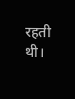रहती थी।